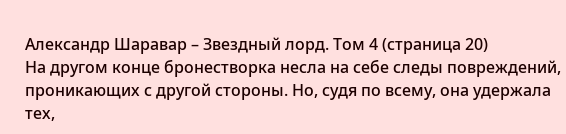Александр Шаравар – Звездный лорд. Том 4 (страница 20)
На другом конце бронестворка несла на себе следы повреждений, проникающих с другой стороны. Но, судя по всему, она удержала тех,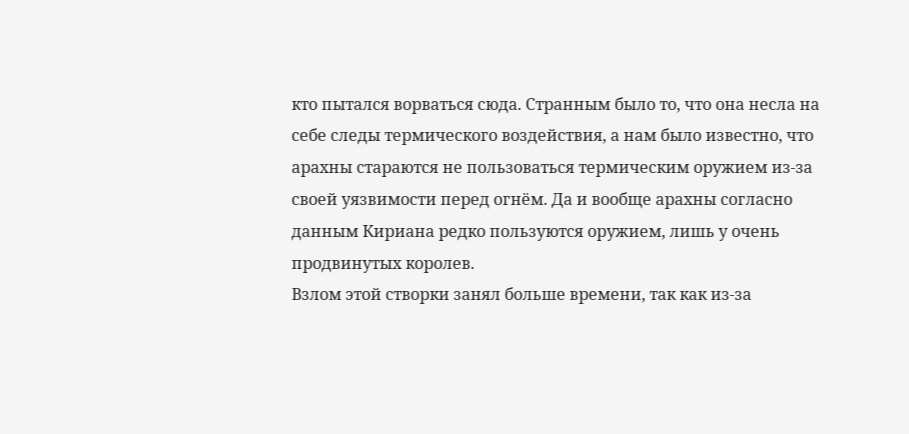кто пытался ворваться сюда. Странным было то, что она несла на себе следы термического воздействия, а нам было известно, что арахны стараются не пользоваться термическим оружием из-за своей уязвимости перед огнём. Да и вообще арахны согласно данным Кириана редко пользуются оружием, лишь у очень продвинутых королев.
Взлом этой створки занял больше времени, так как из-за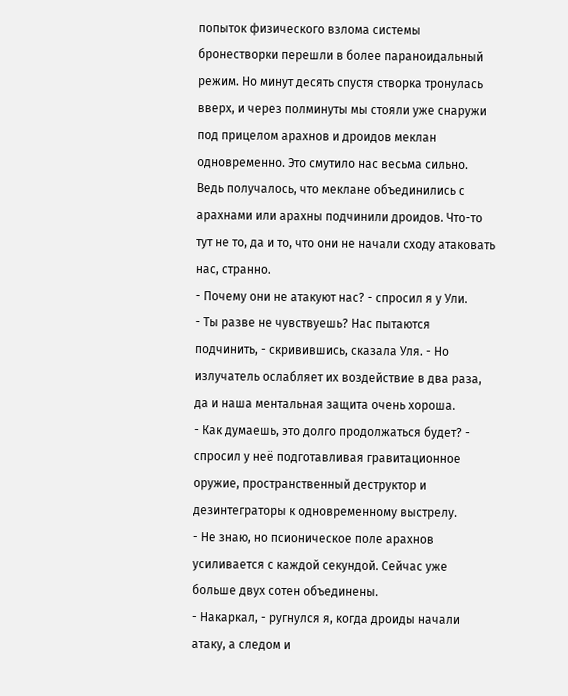попыток физического взлома системы бронестворки перешли в более параноидальный режим. Но минут десять спустя створка тронулась вверх, и через полминуты мы стояли уже снаружи под прицелом арахнов и дроидов меклан одновременно. Это смутило нас весьма сильно. Ведь получалось, что меклане объединились с арахнами или арахны подчинили дроидов. Что-то тут не то, да и то, что они не начали сходу атаковать нас, странно.
- Почему они не атакуют нас? - спросил я у Ули.
- Ты разве не чувствуешь? Нас пытаются подчинить, - скривившись, сказала Уля. - Но излучатель ослабляет их воздействие в два раза, да и наша ментальная защита очень хороша.
- Как думаешь, это долго продолжаться будет? - спросил у неё подготавливая гравитационное оружие, пространственный деструктор и дезинтеграторы к одновременному выстрелу.
- Не знаю, но псионическое поле арахнов усиливается с каждой секундой. Сейчас уже больше двух сотен объединены.
- Накаркал, - ругнулся я, когда дроиды начали атаку, а следом и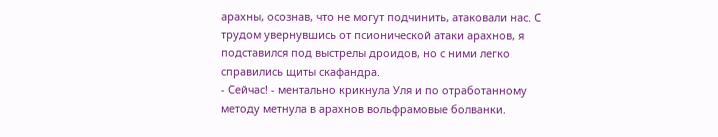арахны, осознав, что не могут подчинить, атаковали нас. С трудом увернувшись от псионической атаки арахнов, я подставился под выстрелы дроидов, но с ними легко справились щиты скафандра.
- Сейчас! - ментально крикнула Уля и по отработанному методу метнула в арахнов вольфрамовые болванки.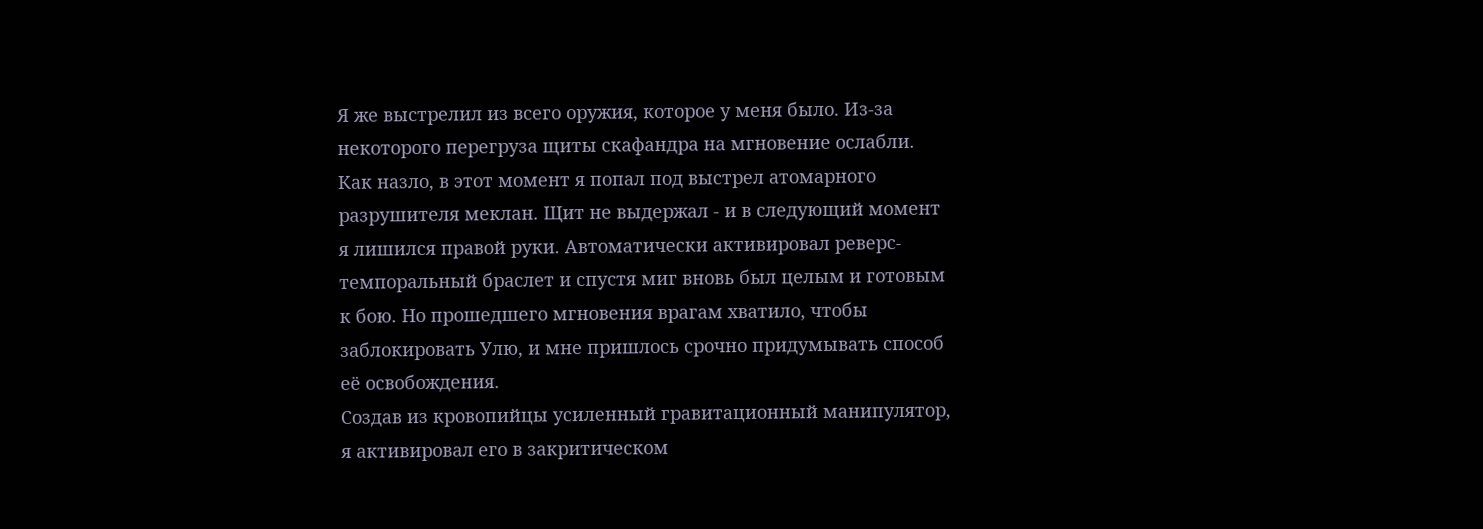Я же выстрелил из всего оружия, которое у меня было. Из-за некоторого перегруза щиты скафандра на мгновение ослабли. Как назло, в этот момент я попал под выстрел атомарного разрушителя меклан. Щит не выдержал - и в следующий момент я лишился правой руки. Автоматически активировал реверс-темпоральный браслет и спустя миг вновь был целым и готовым к бою. Но прошедшего мгновения врагам хватило, чтобы заблокировать Улю, и мне пришлось срочно придумывать способ её освобождения.
Создав из кровопийцы усиленный гравитационный манипулятор, я активировал его в закритическом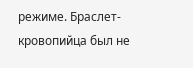режиме. Браслет-кровопийца был не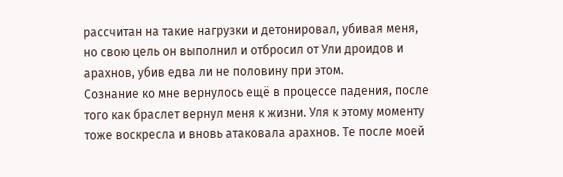рассчитан на такие нагрузки и детонировал, убивая меня, но свою цель он выполнил и отбросил от Ули дроидов и арахнов, убив едва ли не половину при этом.
Сознание ко мне вернулось ещё в процессе падения, после того как браслет вернул меня к жизни. Уля к этому моменту тоже воскресла и вновь атаковала арахнов. Те после моей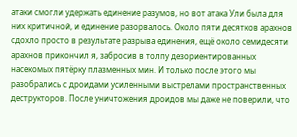атаки смогли удержать единение разумов, но вот атака Ули была для них критичной, и единение разорвалось. Около пяти десятков арахнов сдохло просто в результате разрыва единения, ещё около семидесяти арахнов прикончил я, забросив в толпу дезориентированных насекомых пятёрку плазменных мин. И только после этого мы разобрались с дроидами усиленными выстрелами пространственных деструкторов. После уничтожения дроидов мы даже не поверили, что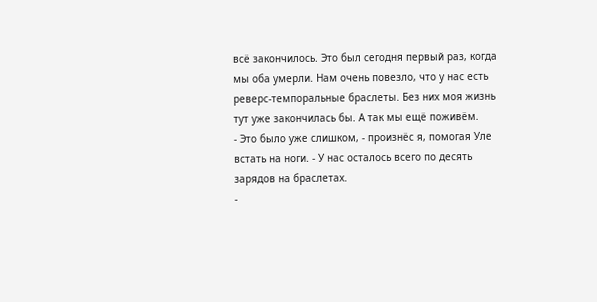всё закончилось. Это был сегодня первый раз, когда мы оба умерли. Нам очень повезло, что у нас есть реверс-темпоральные браслеты. Без них моя жизнь тут уже закончилась бы. А так мы ещё поживём.
- Это было уже слишком, - произнёс я, помогая Уле встать на ноги. - У нас осталось всего по десять зарядов на браслетах.
-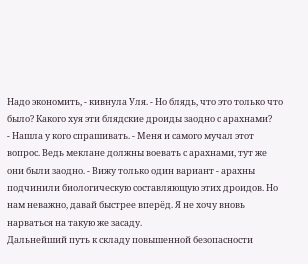Надо экономить, - кивнула Уля. - Но блядь, что это только что было? Какого хуя эти блядские дроиды заодно с арахнами?
- Нашла у кого спрашивать. - Меня и самого мучал этот вопрос. Ведь меклане должны воевать с арахнами, тут же они были заодно. - Вижу только один вариант - арахны подчинили биологическую составляющую этих дроидов. Но нам неважно, давай быстрее вперёд. Я не хочу вновь нарваться на такую же засаду.
Дальнейший путь к складу повышенной безопасности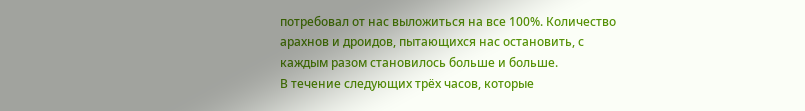потребовал от нас выложиться на все 100%. Количество арахнов и дроидов, пытающихся нас остановить, с каждым разом становилось больше и больше.
В течение следующих трёх часов, которые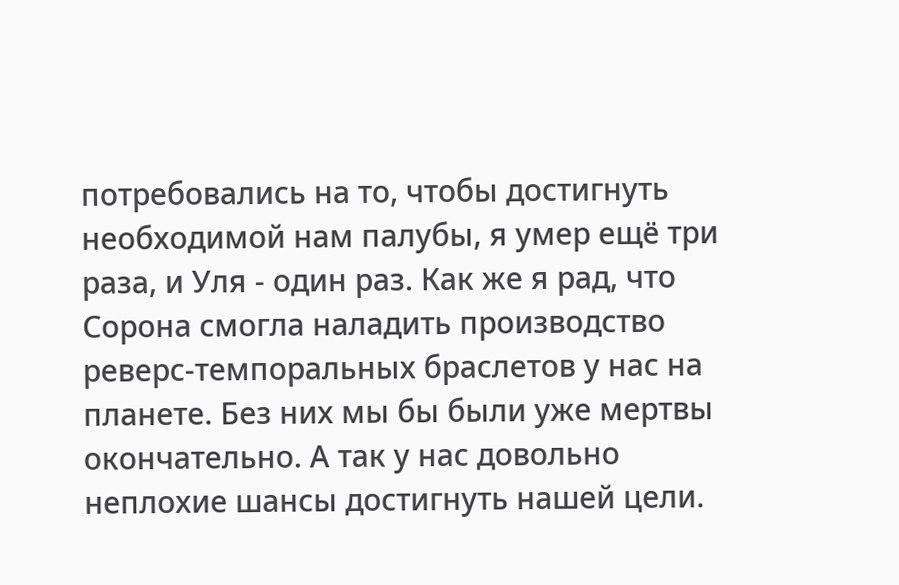потребовались на то, чтобы достигнуть необходимой нам палубы, я умер ещё три раза, и Уля - один раз. Как же я рад, что Сорона смогла наладить производство реверс-темпоральных браслетов у нас на планете. Без них мы бы были уже мертвы окончательно. А так у нас довольно неплохие шансы достигнуть нашей цели.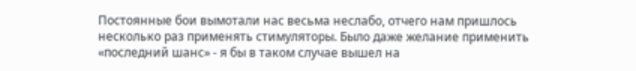Постоянные бои вымотали нас весьма неслабо, отчего нам пришлось несколько раз применять стимуляторы. Было даже желание применить «последний шанс» - я бы в таком случае вышел на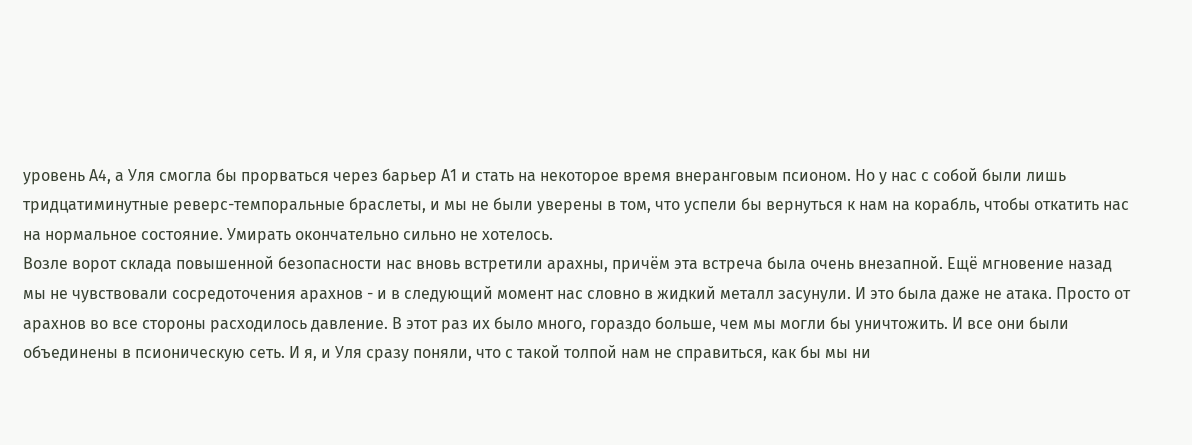уровень А4, а Уля смогла бы прорваться через барьер А1 и стать на некоторое время внеранговым псионом. Но у нас с собой были лишь тридцатиминутные реверс-темпоральные браслеты, и мы не были уверены в том, что успели бы вернуться к нам на корабль, чтобы откатить нас на нормальное состояние. Умирать окончательно сильно не хотелось.
Возле ворот склада повышенной безопасности нас вновь встретили арахны, причём эта встреча была очень внезапной. Ещё мгновение назад мы не чувствовали сосредоточения арахнов - и в следующий момент нас словно в жидкий металл засунули. И это была даже не атака. Просто от арахнов во все стороны расходилось давление. В этот раз их было много, гораздо больше, чем мы могли бы уничтожить. И все они были объединены в псионическую сеть. И я, и Уля сразу поняли, что с такой толпой нам не справиться, как бы мы ни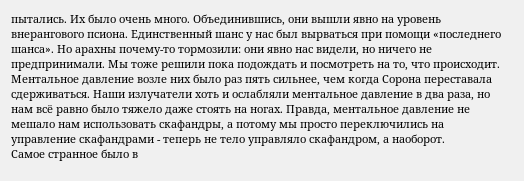пытались. Их было очень много. Объединившись, они вышли явно на уровень внерангового псиона. Единственный шанс у нас был вырваться при помощи «последнего шанса». Но арахны почему-то тормозили: они явно нас видели, но ничего не предпринимали. Мы тоже решили пока подождать и посмотреть на то, что происходит.
Ментальное давление возле них было раз пять сильнее, чем когда Сорона переставала сдерживаться. Наши излучатели хоть и ослабляли ментальное давление в два раза, но нам всё равно было тяжело даже стоять на ногах. Правда, ментальное давление не мешало нам использовать скафандры, а потому мы просто переключились на управление скафандрами - теперь не тело управляло скафандром, а наоборот.
Самое странное было в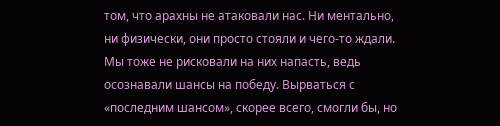том, что арахны не атаковали нас. Ни ментально, ни физически, они просто стояли и чего-то ждали. Мы тоже не рисковали на них напасть, ведь осознавали шансы на победу. Вырваться с «последним шансом», скорее всего, смогли бы, но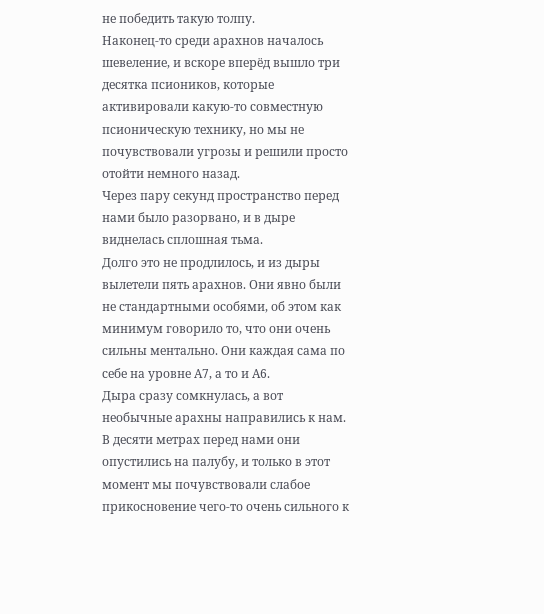не победить такую толпу.
Наконец-то среди арахнов началось шевеление, и вскоре вперёд вышло три десятка псиоников, которые активировали какую-то совместную псионическую технику, но мы не почувствовали угрозы и решили просто отойти немного назад.
Через пару секунд пространство перед нами было разорвано, и в дыре виднелась сплошная тьма.
Долго это не продлилось, и из дыры вылетели пять арахнов. Они явно были не стандартными особями, об этом как минимум говорило то, что они очень сильны ментально. Они каждая сама по себе на уровне А7, а то и А6.
Дыра сразу сомкнулась, а вот необычные арахны направились к нам. В десяти метрах перед нами они опустились на палубу, и только в этот момент мы почувствовали слабое прикосновение чего-то очень сильного к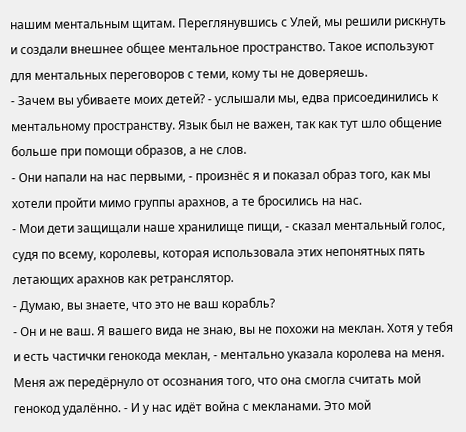нашим ментальным щитам. Переглянувшись с Улей, мы решили рискнуть и создали внешнее общее ментальное пространство. Такое используют для ментальных переговоров с теми, кому ты не доверяешь.
- Зачем вы убиваете моих детей? - услышали мы, едва присоединились к ментальному пространству. Язык был не важен, так как тут шло общение больше при помощи образов, а не слов.
- Они напали на нас первыми, - произнёс я и показал образ того, как мы хотели пройти мимо группы арахнов, а те бросились на нас.
- Мои дети защищали наше хранилище пищи, - сказал ментальный голос, судя по всему, королевы, которая использовала этих непонятных пять летающих арахнов как ретранслятор.
- Думаю, вы знаете, что это не ваш корабль?
- Он и не ваш. Я вашего вида не знаю, вы не похожи на меклан. Хотя у тебя и есть частички генокода меклан, - ментально указала королева на меня. Меня аж передёрнуло от осознания того, что она смогла считать мой генокод удалённо. - И у нас идёт война с мекланами. Это мой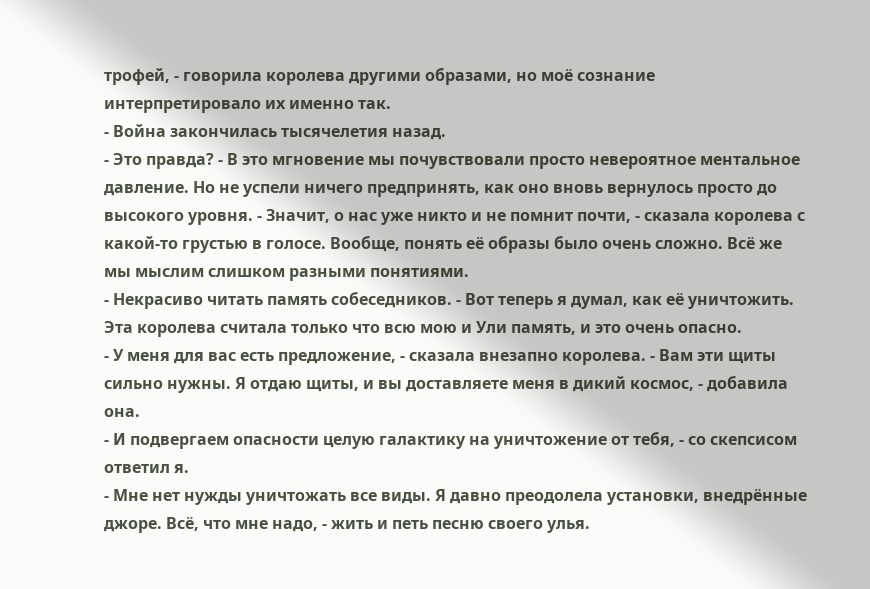трофей, - говорила королева другими образами, но моё сознание интерпретировало их именно так.
- Война закончилась тысячелетия назад.
- Это правда? - В это мгновение мы почувствовали просто невероятное ментальное давление. Но не успели ничего предпринять, как оно вновь вернулось просто до высокого уровня. - Значит, о нас уже никто и не помнит почти, - сказала королева с какой-то грустью в голосе. Вообще, понять её образы было очень сложно. Всё же мы мыслим слишком разными понятиями.
- Некрасиво читать память собеседников. - Вот теперь я думал, как её уничтожить. Эта королева считала только что всю мою и Ули память, и это очень опасно.
- У меня для вас есть предложение, - сказала внезапно королева. - Вам эти щиты сильно нужны. Я отдаю щиты, и вы доставляете меня в дикий космос, - добавила она.
- И подвергаем опасности целую галактику на уничтожение от тебя, - со скепсисом ответил я.
- Мне нет нужды уничтожать все виды. Я давно преодолела установки, внедрённые джоре. Всё, что мне надо, - жить и петь песню своего улья.